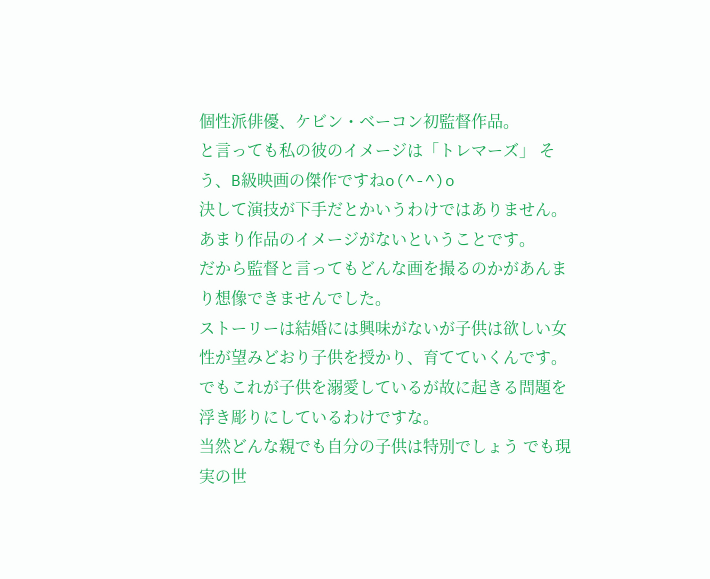個性派俳優、ケビン・ベーコン初監督作品。
と言っても私の彼のイメージは「トレマーズ」 そう、B級映画の傑作ですねo(^-^)o
決して演技が下手だとかいうわけではありません。 あまり作品のイメージがないということです。
だから監督と言ってもどんな画を撮るのかがあんまり想像できませんでした。
ストーリーは結婚には興味がないが子供は欲しい女性が望みどおり子供を授かり、育てていくんです。
でもこれが子供を溺愛しているが故に起きる問題を浮き彫りにしているわけですな。
当然どんな親でも自分の子供は特別でしょう でも現実の世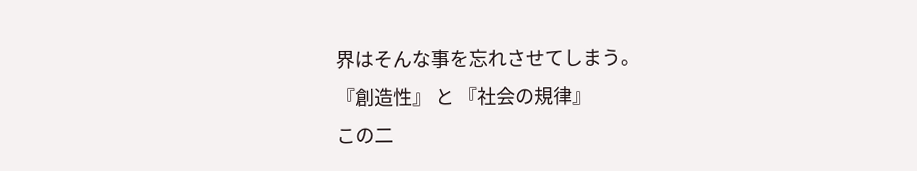界はそんな事を忘れさせてしまう。
『創造性』 と 『社会の規律』
この二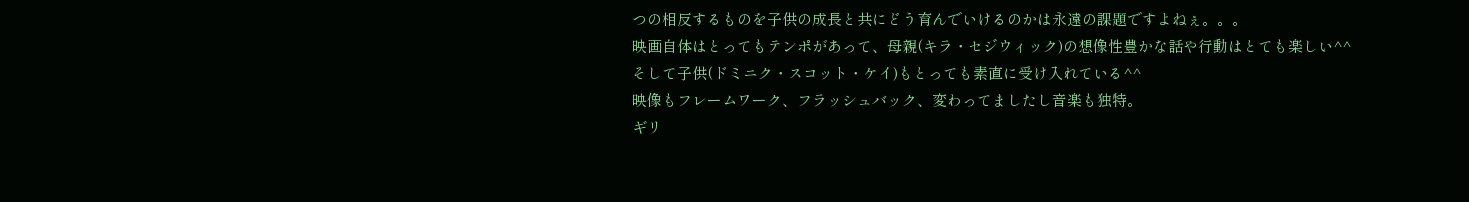つの相反するものを子供の成長と共にどう育んでいけるのかは永遠の課題ですよねぇ。。。
映画自体はとってもテンポがあって、母親(キラ・セジウィック)の想像性豊かな話や行動はとても楽しい^^
そして子供(ドミニク・スコット・ケイ)もとっても素直に受け入れている^^
映像もフレームワーク、フラッシュバック、変わってましたし音楽も独特。
ギリ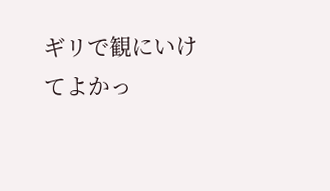ギリで観にいけてよかっ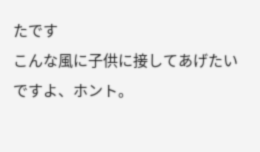たです
こんな風に子供に接してあげたいですよ、ホント。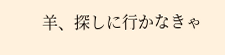羊、探しに行かなきゃ